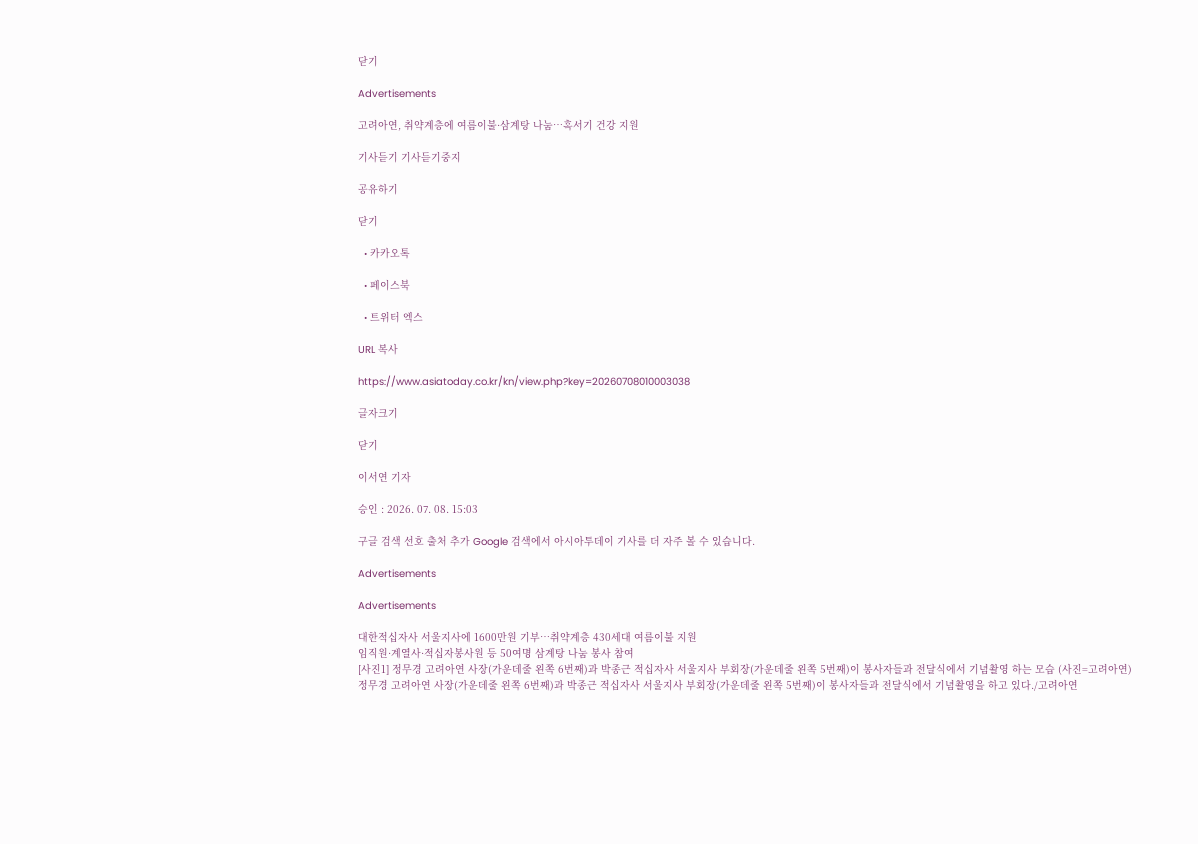닫기

Advertisements

고려아연, 취약계층에 여름이불·삼계탕 나눔…혹서기 건강 지원

기사듣기 기사듣기중지

공유하기

닫기

  • 카카오톡

  • 페이스북

  • 트위터 엑스

URL 복사

https://www.asiatoday.co.kr/kn/view.php?key=20260708010003038

글자크기

닫기

이서연 기자

승인 : 2026. 07. 08. 15:03

구글 검색 선호 출처 추가 Google 검색에서 아시아투데이 기사를 더 자주 볼 수 있습니다.

Advertisements

Advertisements

대한적십자사 서울지사에 1600만원 기부…취약계층 430세대 여름이불 지원
임직원·계열사·적십자봉사원 등 50여명 삼계탕 나눔 봉사 참여
[사진1] 정무경 고려아연 사장(가운데줄 왼쪽 6번째)과 박종근 적십자사 서울지사 부회장(가운데줄 왼쪽 5번째)이 봉사자들과 전달식에서 기념촬영 하는 모습 (사진=고려아연)
정무경 고려아연 사장(가운데줄 왼쪽 6번째)과 박종근 적십자사 서울지사 부회장(가운데줄 왼쪽 5번째)이 봉사자들과 전달식에서 기념촬영을 하고 있다./고려아연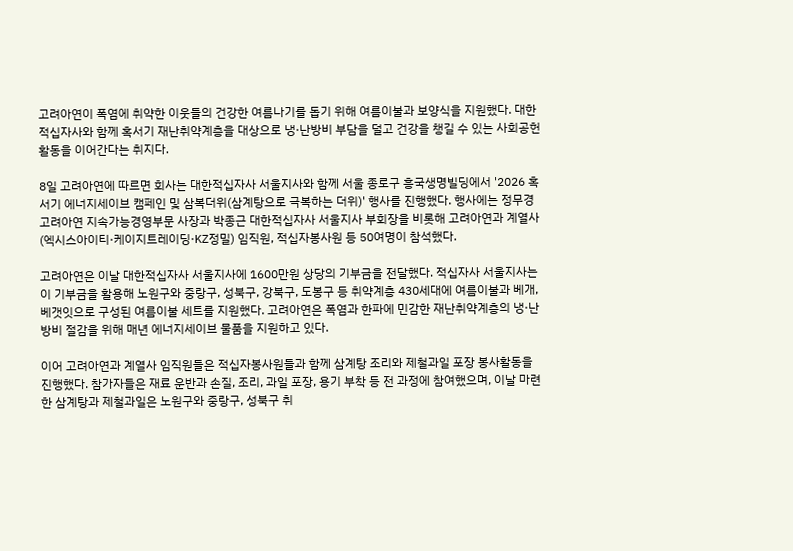고려아연이 폭염에 취약한 이웃들의 건강한 여름나기를 돕기 위해 여름이불과 보양식을 지원했다. 대한적십자사와 함께 혹서기 재난취약계층을 대상으로 냉·난방비 부담을 덜고 건강을 챙길 수 있는 사회공헌 활동을 이어간다는 취지다.

8일 고려아연에 따르면 회사는 대한적십자사 서울지사와 함께 서울 종로구 흥국생명빌딩에서 '2026 혹서기 에너지세이브 캠페인 및 삼복더위(삼계탕으로 극복하는 더위)' 행사를 진행했다. 행사에는 정무경 고려아연 지속가능경영부문 사장과 박종근 대한적십자사 서울지사 부회장을 비롯해 고려아연과 계열사(엑시스아이티·케이지트레이딩·KZ정밀) 임직원, 적십자봉사원 등 50여명이 참석했다.

고려아연은 이날 대한적십자사 서울지사에 1600만원 상당의 기부금을 전달했다. 적십자사 서울지사는 이 기부금을 활용해 노원구와 중랑구, 성북구, 강북구, 도봉구 등 취약계층 430세대에 여름이불과 베개, 베갯잇으로 구성된 여름이불 세트를 지원했다. 고려아연은 폭염과 한파에 민감한 재난취약계층의 냉·난방비 절감을 위해 매년 에너지세이브 물품을 지원하고 있다.

이어 고려아연과 계열사 임직원들은 적십자봉사원들과 함께 삼계탕 조리와 제철과일 포장 봉사활동을 진행했다. 참가자들은 재료 운반과 손질, 조리, 과일 포장, 용기 부착 등 전 과정에 참여했으며, 이날 마련한 삼계탕과 제철과일은 노원구와 중랑구, 성북구 취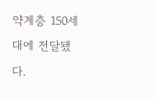약계층 150세대에 전달됐다.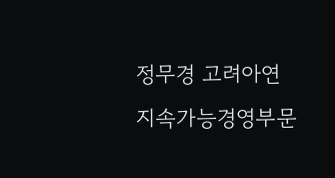정무경 고려아연 지속가능경영부문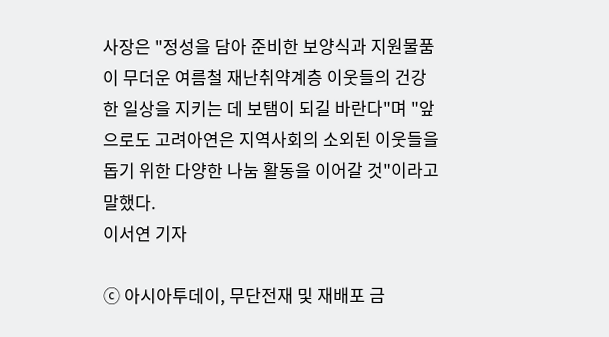사장은 "정성을 담아 준비한 보양식과 지원물품이 무더운 여름철 재난취약계층 이웃들의 건강한 일상을 지키는 데 보탬이 되길 바란다"며 "앞으로도 고려아연은 지역사회의 소외된 이웃들을 돕기 위한 다양한 나눔 활동을 이어갈 것"이라고 말했다.
이서연 기자

ⓒ 아시아투데이, 무단전재 및 재배포 금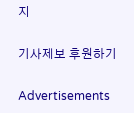지

기사제보 후원하기

Advertisements